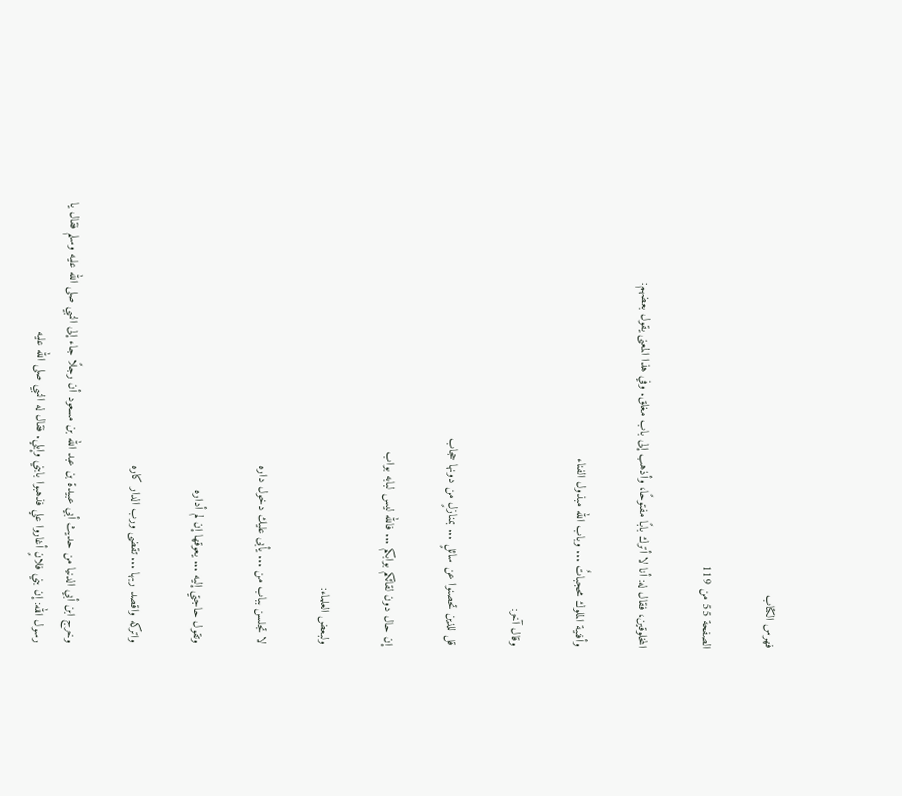فهرس الكتاب

الصفحة 55 من 119

المخلوقين، فقال له: أنا لا أترك بابًا مفتوحًا، وأذهب إلى باب مغلق. وفي هذا المعنى يقول بعضهم:

وأفنية الملوك محجباتٌ ... وباب الله مبذول الفناء

وقال آخر:

قل للذين تحصنوا عن سائلٍ ... بمنازلٍ من دونها حجاب

إن حال دون لقائكم بوابكم ... فالله ليس لبابه بواب

ولبعض العلماء:

لا تجلسن بباب من ... يأبى عليك دخول داره

وتقول حاجتي إليه ... يعوقها إن لم أداره

واتركه واقصد ربها ... تقضى ورب الدار كاره

وخرج ابن أبي الدنيا من حديث أبي عبيدة بن عبد الله بن مسعود أن رجلًا جاء إلى النبي صلى الله عليه وسلم فقال يا رسول الله: إن بني فلانٍ أغاروا علي فذهبوا بابني وإبلي. فقال له النبي صلى الله عليه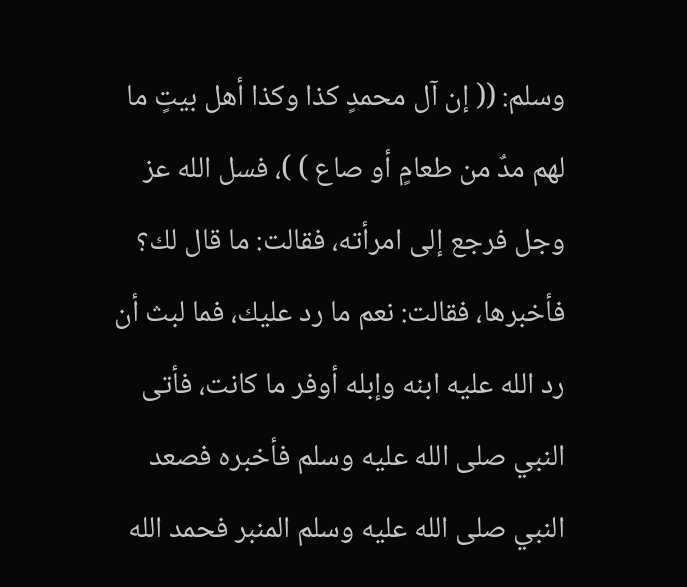وسلم: (( إن آل محمدٍ كذا وكذا أهل بيتٍ ما لهم مدٌ من طعامٍ أو صاع ) )، فسل الله عز وجل فرجع إلى امرأته، فقالت: ما قال لك؟ فأخبرها، فقالت: نعم ما رد عليك، فما لبث أن رد الله عليه ابنه وإبله أوفر ما كانت، فأتى النبي صلى الله عليه وسلم فأخبره فصعد النبي صلى الله عليه وسلم المنبر فحمد الله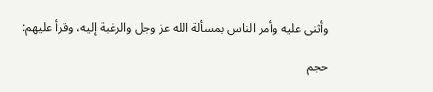وأثنى عليه وأمر الناس بمسألة الله عز وجل والرغبة إليه، وقرأ عليهم:

حجم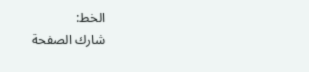الخط:
شارك الصفحة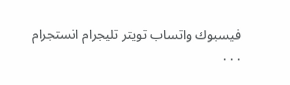فيسبوك واتساب تويتر تليجرام انستجرام
. . .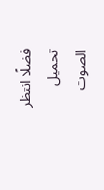فضلًا انتظر تحميل الصوت